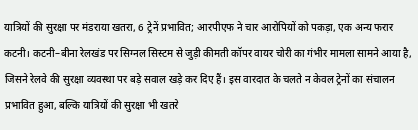यात्रियों की सुरक्षा पर मंडराया खतरा, 6 ट्रेनें प्रभावित; आरपीएफ ने चार आरोपियों को पकड़ा, एक अन्य फरार
कटनी। कटनी–बीना रेलखंड पर सिग्नल सिस्टम से जुड़ी कीमती कॉपर वायर चोरी का गंभीर मामला सामने आया है, जिसने रेलवे की सुरक्षा व्यवस्था पर बड़े सवाल खड़े कर दिए हैं। इस वारदात के चलते न केवल ट्रेनों का संचालन प्रभावित हुआ, बल्कि यात्रियों की सुरक्षा भी खतरे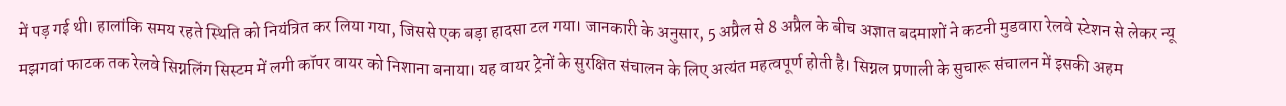में पड़ गई थी। हालांकि समय रहते स्थिति को नियंत्रित कर लिया गया, जिससे एक बड़ा हादसा टल गया। जानकारी के अनुसार, 5 अप्रैल से 8 अप्रैल के बीच अज्ञात बदमाशों ने कटनी मुडवारा रेलवे स्टेशन से लेकर न्यू मझगवां फाटक तक रेलवे सिग्नलिंग सिस्टम में लगी कॉपर वायर को निशाना बनाया। यह वायर ट्रेनों के सुरक्षित संचालन के लिए अत्यंत महत्वपूर्ण होती है। सिग्नल प्रणाली के सुचारू संचालन में इसकी अहम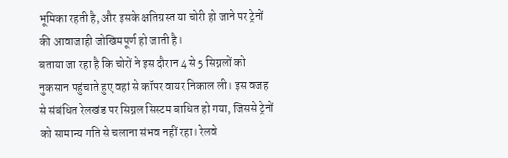भूमिका रहती है, और इसके क्षतिग्रस्त या चोरी हो जाने पर ट्रेनों की आवाजाही जोखिमपूर्ण हो जाती है।
बताया जा रहा है कि चोरों ने इस दौरान 4 से 5 सिग्नलों को नुकसान पहुंचाते हुए वहां से कॉपर वायर निकाल ली। इस वजह से संबंधित रेलखंड पर सिग्नल सिस्टम बाधित हो गया, जिससे ट्रेनों को सामान्य गति से चलाना संभव नहीं रहा। रेलवे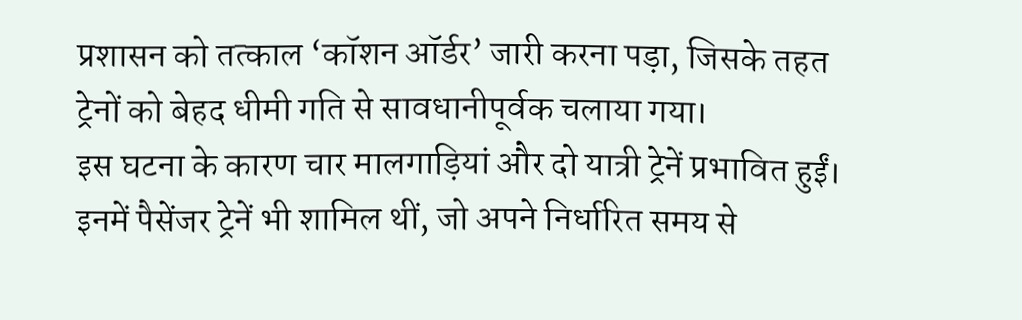प्रशासन को तत्काल ‘कॉशन ऑर्डर’ जारी करना पड़ा, जिसके तहत ट्रेनों को बेहद धीमी गति से सावधानीपूर्वक चलाया गया।
इस घटना के कारण चार मालगाड़ियां और दो यात्री ट्रेनें प्रभावित हुईं। इनमें पैसेंजर ट्रेनें भी शामिल थीं, जो अपने निर्धारित समय से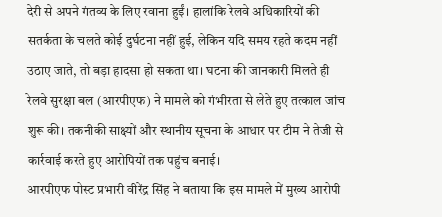देरी से अपने गंतव्य के लिए रवाना हुईं। हालांकि रेलवे अधिकारियों की सतर्कता के चलते कोई दुर्घटना नहीं हुई, लेकिन यदि समय रहते कदम नहीं उठाए जाते, तो बड़ा हादसा हो सकता था। घटना की जानकारी मिलते ही रेलवे सुरक्षा बल (आरपीएफ) ने मामले को गंभीरता से लेते हुए तत्काल जांच शुरू की। तकनीकी साक्ष्यों और स्थानीय सूचना के आधार पर टीम ने तेजी से कार्रवाई करते हुए आरोपियों तक पहुंच बनाई।
आरपीएफ पोस्ट प्रभारी वीरेंद्र सिंह ने बताया कि इस मामले में मुख्य आरोपी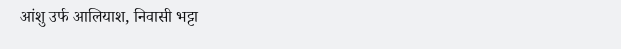आंशु उर्फ आलियाश, निवासी भट्टा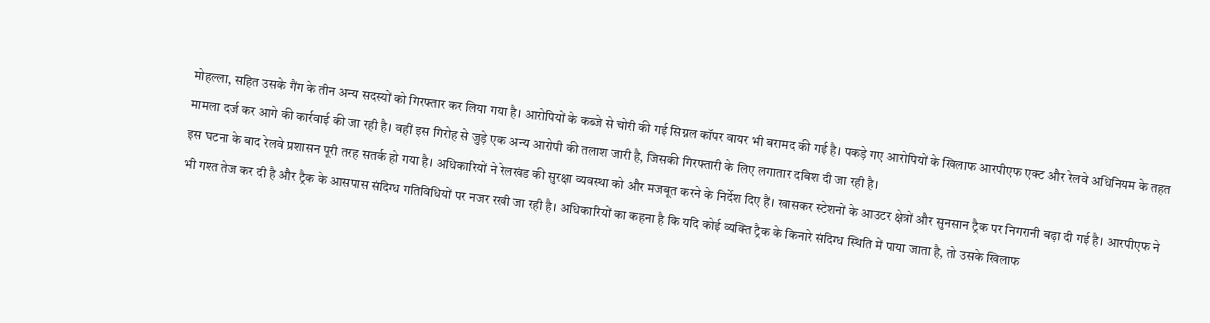मोहल्ला, सहित उसके गैंग के तीन अन्य सदस्यों को गिरफ्तार कर लिया गया है। आरोपियों के कब्जे से चोरी की गई सिग्नल कॉपर वायर भी बरामद की गई है। पकड़े गए आरोपियों के खिलाफ आरपीएफ एक्ट और रेलवे अधिनियम के तहत मामला दर्ज कर आगे की कार्रवाई की जा रही है। वहीं इस गिरोह से जुड़े एक अन्य आरोपी की तलाश जारी है, जिसकी गिरफ्तारी के लिए लगातार दबिश दी जा रही है।
इस घटना के बाद रेलवे प्रशासन पूरी तरह सतर्क हो गया है। अधिकारियों ने रेलखंड की सुरक्षा व्यवस्था को और मजबूत करने के निर्देश दिए हैं। खासकर स्टेशनों के आउटर क्षेत्रों और सुनसान ट्रैक पर निगरानी बढ़ा दी गई है। आरपीएफ ने भी गश्त तेज कर दी है और ट्रैक के आसपास संदिग्ध गतिविधियों पर नजर रखी जा रही है। अधिकारियों का कहना है कि यदि कोई व्यक्ति ट्रैक के किनारे संदिग्ध स्थिति में पाया जाता है, तो उसके खिलाफ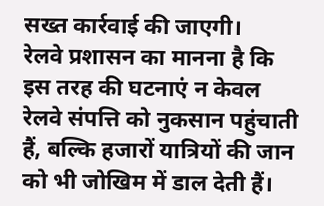सख्त कार्रवाई की जाएगी।
रेलवे प्रशासन का मानना है कि इस तरह की घटनाएं न केवल रेलवे संपत्ति को नुकसान पहुंचाती हैं, बल्कि हजारों यात्रियों की जान को भी जोखिम में डाल देती हैं।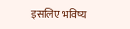इसलिए भविष्य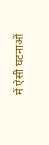में ऐसी घटनाओं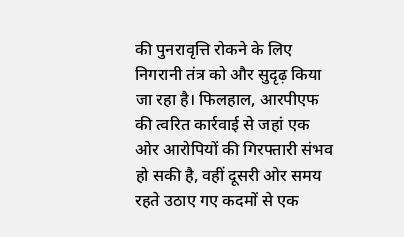की पुनरावृत्ति रोकने के लिए निगरानी तंत्र को और सुदृढ़ किया जा रहा है। फिलहाल, आरपीएफ की त्वरित कार्रवाई से जहां एक ओर आरोपियों की गिरफ्तारी संभव हो सकी है, वहीं दूसरी ओर समय रहते उठाए गए कदमों से एक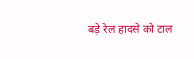बड़े रेल हादसे को टाल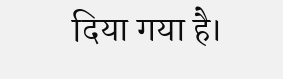दिया गया है।